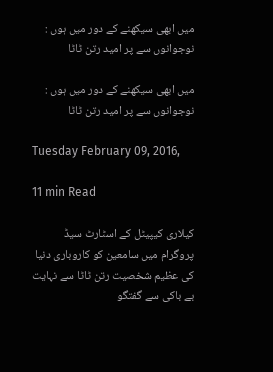میں ابھی سیکھنے کے دور میں ہوں : نوجوانوں سے پر امید رتن ٹاٹا

میں ابھی سیکھنے کے دور میں ہوں : نوجوانوں سے پر امید رتن ٹاٹا

Tuesday February 09, 2016,

11 min Read

کیلاری کیپیٹل کے اسٹارٹ سیڈ پروگرام میں سامعین کو کاروباری دنیا کی عظیم شخصیت رتن ٹاٹا سے نہایت بے باکی سے گفتگو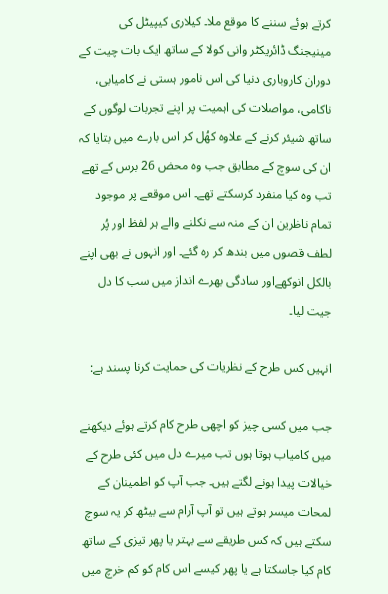کرتے ہوئے سننے کا موقع ملا۔ کیلاری کیپیٹل کی مینیجنگ ڈائریکٹر وانی کولا کے ساتھ ایک بات چیت کے دوران کاروباری دنیا کی اس نامور ہستی نے کامیابی، ناکامی، مواصلات کی اہمیت پر اپنے تجربات لوگوں کے ساتھ شیئر کرنے کے علاوہ کھُل کر اس بارے میں بتایا کہ ان کی سوچ کے مطابق جب وہ محض 26 برس کے تھے تب وہ کیا منفرد کرسکتے تھے۔ اس موقعے پر موجود تمام ناظرین ان کے منہ سے نکلنے والے ہر لفظ اور پُر لطف قصوں میں بندھ کر رہ گئے۔ اور انہوں نے بھی اپنے بالکل انوکھےاور سادگی بھرے انداز میں سب کا دل جیت لیا۔

انہیں کس طرح کے نظریات کی حمایت کرنا پسند ہے:

جب میں کسی چیز کو اچھی طرح کام کرتے ہوئے دیکھنے میں کامیاب ہوتا ہوں تب میرے دل میں کئی طرح کے خیالات پیدا ہونے لگتے ہیں۔ جب آپ کو اطمینان کے لمحات میسر ہوتے ہیں تو آپ آرام سے بیٹھ کر یہ سوچ سکتے ہیں کہ کس طریقے سے بہتر یا پھر تیزی کے ساتھ کام کیا جاسکتا ہے یا پھر کیسے اس کام کو کم خرچ میں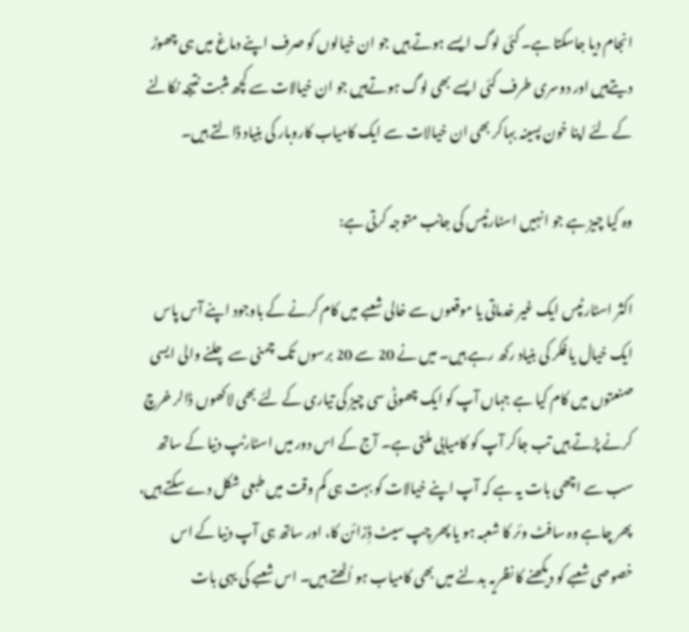انجام دیا جاسکتا ہے۔ کئی لوگ ایسے ہوتے ہیں جو ان خیالوں کو صرف اپنے دماغ میں ہی چھوڑ دیتےہیں اور دوسری طرف کئی ایسے بھی لوگ ہوتےہیں جو ان خیالات سے کچھ مثبت نتیجہ نکالنے کے لئے اپنا خون پسینہ بہاکر بھی ان خیالات سے ایک کامیاب کاروبار کی بنیاد ڈالتے ہیں۔

وہ کیا چیز ہے جو انہیں اسٹارٹپس کی جانب متوجہ کرتی ہے:

اکثر اسٹارٹپس ایک غیر خدماتی یا موقعوں سے خالی شعبے میں کام کرنے کے باوجود اپنے آس پاس ایک خیال یا فکر کی بنیاد رکھ رہے ہیں۔ میں نے 20 سے 20 برسوں تک چمنی سے چلنے والی ایسی صنعتوں میں کام کیا ہے جہاں آپ کو ایک چھوٹی سی چیز کی تیاری کے لئے بھی لاکھوں ڈالر خرچ کرنے پڑتے ہیں تب جاکر آپ کو کامیابی ملتی ہے۔ آج کے اس دور میں اسٹارٹپ دنیا کے ساتھ سب سے اچھی بات یہ ہے کہ آپ اپنے خیالات کو بہت ہی کم وقت میں طبعی شکل دے سکتے ہیں، پھر چاہے وہ سافٹ وئر کا شعبہ ہو یا پھر چِپ سیٹ ڈِزائن کا، اور ساتھ ہی آپ دنیا کے اس خصوصی شعبے کو دیکھنے کا نظریہ بدلنے میں بھی کامیاب ہو اُٹھتے ہیں۔ اس شعبے کی یہی بات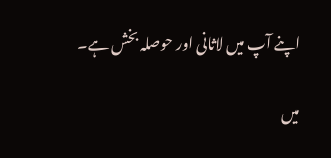اپنے آپ میں لاثانی اور حوصلہ بخش ہے۔

میں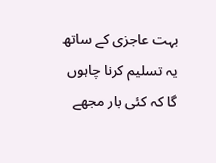بہت عاجزی کے ساتھ یہ تسلیم کرنا چاہوں گا کہ کئی بار مجھے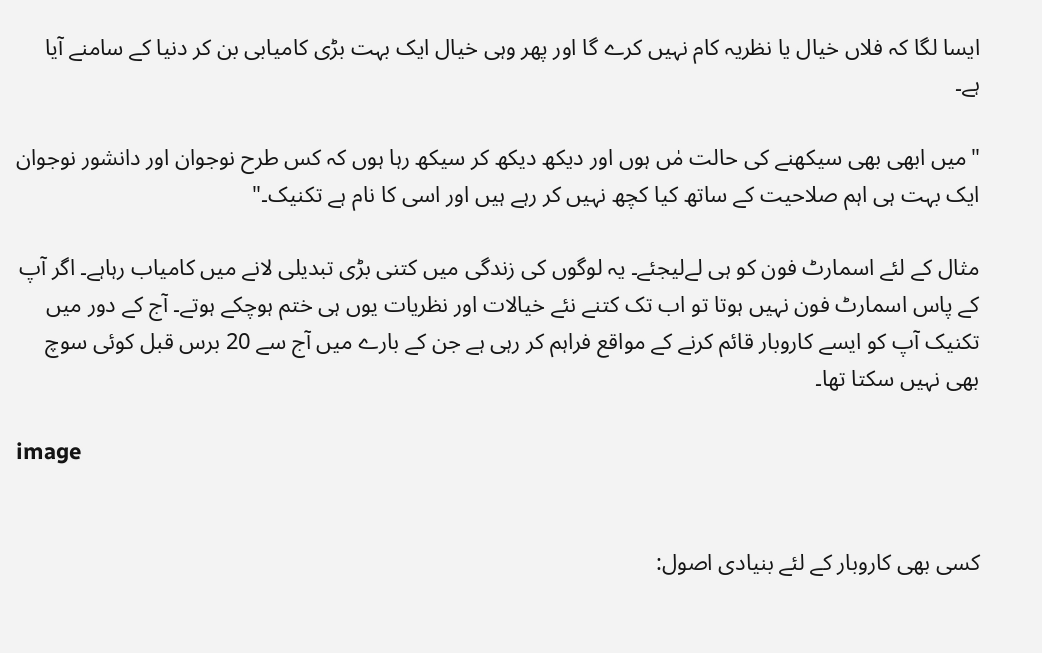ایسا لگا کہ فلاں خیال یا نظریہ کام نہیں کرے گا اور پھر وہی خیال ایک بہت بڑی کامیابی بن کر دنیا کے سامنے آیا ہے۔

"میں ابھی بھی سیکھنے کی حالت مٰں ہوں اور دیکھ دیکھ کر سیکھ رہا ہوں کہ کس طرح نوجوان اور دانشور نوجوان ایک بہت ہی اہم صلاحیت کے ساتھ کیا کچھ نہیں کر رہے ہیں اور اسی کا نام ہے تکنیک۔"

مثال کے لئے اسمارٹ فون کو ہی لےلیجئے۔ یہ لوگوں کی زندگی میں کتنی بڑی تبدیلی لانے میں کامیاب رہاہے۔ اگر آپ کے پاس اسمارٹ فون نہیں ہوتا تو اب تک کتنے نئے خیالات اور نظریات یوں ہی ختم ہوچکے ہوتے۔ آج کے دور میں تکنیک آپ کو ایسے کاروبار قائم کرنے کے مواقع فراہم کر رہی ہے جن کے بارے میں آج سے 20 برس قبل کوئی سوچ بھی نہیں سکتا تھا۔

image


کسی بھی کاروبار کے لئے بنیادی اصول: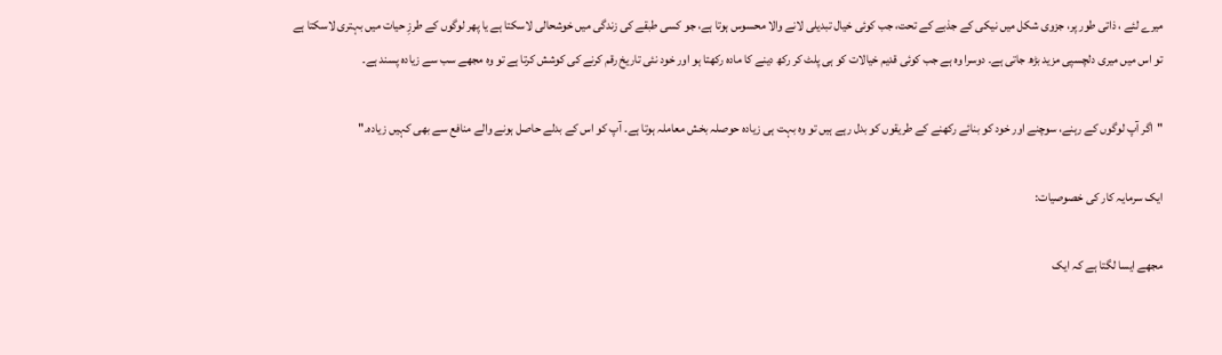میرے لئے ، ذاتی طور پر، جزوی شکل میں نیکی کے جذبے کے تحت، جب کوئی خیال تبدیلی لانے والا محسوس ہوتا ہے، جو کسی طبقے کی زندگی میں خوشحالی لاسکتا ہے یا پھر لوگوں کے طرزِ حیات میں بہتری لاسکتا ہے تو اس میں میری دلچسپی مزید بڑھ جاتی ہے۔ دوسرا وہ ہے جب کوئی قدیم خیالات کو ہی پلٹ کر رکھ دینے کا مادہ رکھتا ہو اور خود نئی تاریخ رقم کرنے کی کوشش کرتا ہے تو وہ مجھے سب سے زیادہ پسند ہے۔

"اگر آپ لوگوں کے رہنے، سوچنے اور خود کو بنائے رکھنے کے طریقوں کو بدل رہے ہیں تو وہ بہت ہی زیادہ حوصلہ بخش معاملہ ہوتا ہے۔ آپ کو اس کے بدلے حاصل ہونے والے منافع سے بھی کہیں زیادہ۔"

ایک سرمایہ کار کی خصوصیات:

مجھے ایسا لگتا ہے کہ ایک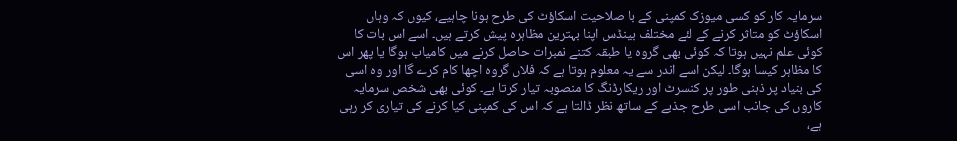سرمایہ کار کو کسی میوزک کمپنی کے با صلاحیت اسکاؤٹ کی طرح ہونا چاہیے، کیوں کہ وہاں اسکاؤٹ کو متاثر کرنے کے لئے مختلف بینڈس اپنا بہترین مظاہرہ پیش کرتے ہیں۔ اسے اس بات کا کوئی علم نہیں ہوتا کہ کوئی بھی گروہ یا طبقہ کتنے نمبرات حاصل کرنے میں کامیاب ہوگا یا پھر اس کا مظاہر کیسا ہوگا۔ لیکن اسے اندر سے یہ معلوم ہوتا ہے کہ فلاں گروہ اچھا کام کرے گا اور وہ اسی کی بنیاد پر ذہنی طور پر کنسرٹ اور ریکارڈنگ کا منصوبہ تیار کرتا ہے۔ کوئی بھی شخص سرمایہ کاروں کی جانب اسی طرح جذبے کے ساتھ نظر ڈالتا ہے کہ اس کی کمپنی کیا کرنے کی تیاری کر رہی ہے،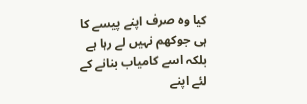کیا وہ صرف اپنے پیسے کا ہی جوکھم نہیں لے رہا ہے بلکہ اسے کامیاب بنانے کے لئے اپنے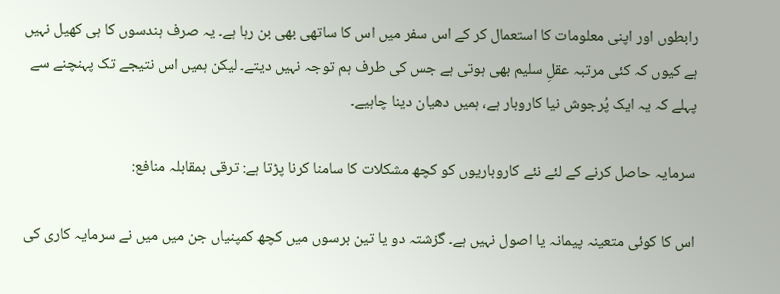رابطوں اور اپنی معلومات کا استعمال کر کے اس سفر میں اس کا ساتھی بھی بن رہا ہے۔ یہ صرف ہندسوں کا ہی کھیل نہیں ہے کیوں کہ کئی مرتبہ عقلِ سلیم بھی ہوتی ہے جس کی طرف ہم توجہ نہیں دیتے۔ لیکن ہمیں اس نتیجے تک پہنچنے سے پہلے کہ یہ ایک پُرجوش نیا کاروبار ہے، ہمیں دھیان دینا چاہیے۔

سرمایہ حاصل کرنے کے لئے نئے کاروباریوں کو کچھ مشکلات کا سامنا کرنا پڑتا ہے: ترقی بمقابلہ منافع:

اس کا کوئی متعینہ پیمانہ یا اصول نہیں ہے۔ گزشتہ دو یا تین برسوں میں کچھ کمپنیاں جن میں میں نے سرمایہ کاری کی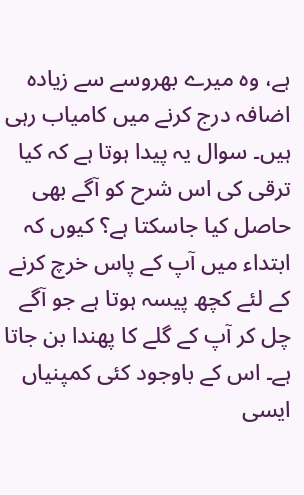ہے، وہ میرے بھروسے سے زیادہ اضافہ درج کرنے میں کامیاب رہی ہیں۔ سوال یہ پیدا ہوتا ہے کہ کیا ترقی کی اس شرح کو آگے بھی حاصل کیا جاسکتا ہے؟ کیوں کہ ابتداء میں آپ کے پاس خرچ کرنے کے لئے کچھ پیسہ ہوتا ہے جو آگے چل کر آپ کے گلے کا پھندا بن جاتا ہے۔ اس کے باوجود کئی کمپنیاں ایسی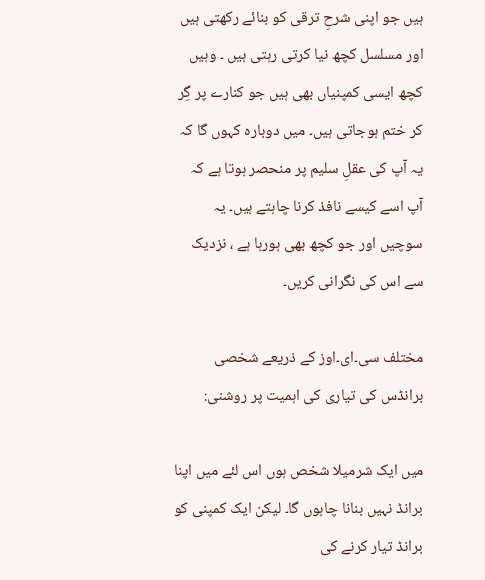ہیں جو اپنی شرحِ ترقی کو بنائے رکھتی ہیں اور مسلسل کچھ نیا کرتی رہتی ہیں ۔ وہیں کچھ ایسی کمپنیاں بھی ہیں جو کنارے پر گِر کر ختم ہوجاتی ہیں۔ میں دوبارہ کہوں گا کہ یہ آپ کی عقلِ سلیم پر منحصر ہوتا ہے کہ آپ اسے کیسے نافذ کرنا چاہتے ہیں۔ یہ سوچیں اور جو کچھ بھی ہورہا ہے ، نزدیک سے اس کی نگرانی کریں۔

مختلف سی۔ای۔اوز کے ذریعے شخصی برانڈس کی تیاری کی اہمیت پر روشنی:

میں ایک شرمیلا شخص ہوں اس لئے میں اپنا برانڈ نہیں بنانا چاہوں گا۔ لیکن ایک کمپنی کو برانڈ تیار کرنے کی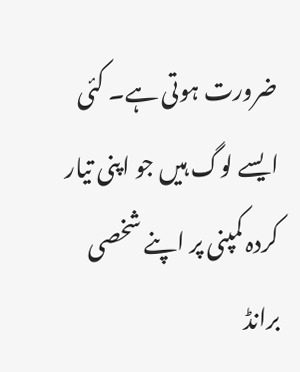ضرورت ہوتی ہے۔ کئی ایسے لوگ ہیں جو اپنی تیار کردہ کمپنی پر اپنے شخصی برانڈ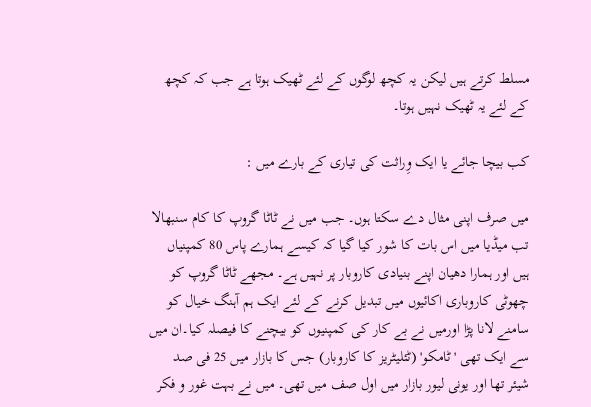مسلط کرتے ہیں لیکن یہ کچھ لوگوں کے لئے ٹھیک ہوتا ہے جب کہ کچھ کے لئے یہ ٹھیک نہیں ہوتا۔

کب بیچا جائے یا ایک وِراثت کی تیاری کے بارے میں :

میں صرف اپنی مثال دے سکتا ہوں۔ جب میں نے ٹاٹا گروپ کا کام سنبھالا تب میڈیا میں اس بات کا شور کیا گیا کہ کیسے ہمارے پاس 80 کمپنیاں ہیں اور ہمارا دھیان اپنے بنیادی کاروبار پر نہیں ہے۔ مجھے ٹاٹا گروپ کو چھوٹی کاروباری اکائیوں میں تبدیل کرنے کے لئے ایک ہم آہنگ خیال کو سامنے لانا پڑا اورمیں نے بے کار کی کمپنیوں کو بیچنے کا فیصلہ کیا۔ان میں سے ایک تھی 'ٹامکو' (ٹئلیٹریز کا کاروبار) جس کا بازار میں 25 فی صد شیئر تھا اور یونی لیور بازار میں اول صف میں تھی۔ میں نے بہت غور و فکر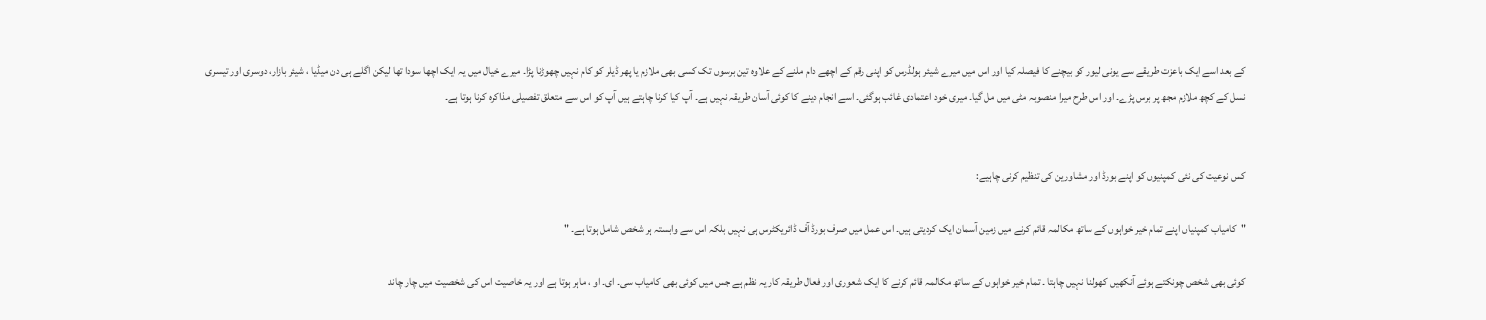کے بعد اسے ایک باعزت طریقے سے یونی لیور کو بیچنے کا فیصلہ کیا اور اس میں میرے شیئر ہولڈرس کو اپنی رقم کے اچھے دام ملنے کے علاوہ تین برسوں تک کسی بھی ملازم یا پھر ڈیلر کو کام نہیں چھوڑنا پڑا۔ میرے خیال میں یہ ایک اچھا سودا تھا لیکن اگلے ہی دن میڈیا ، شیئر بازار، دوسری اور تیسری نسل کے کچھ ملازم مجھ پر برس پڑے۔ اور اس طرح میرا منصوبہ مٹی میں مل گیا۔ میری خود اعتمادی غائب ہوگئی۔ اسے انجام دینے کا کوئی آسان طریقہ نہیں ہے۔ آپ کیا کرنا چاہتے ہیں آپ کو اس سے متعلق تفصیلی مذاکرہ کرنا ہوتا ہے۔


کس نوعیت کی نئی کمپنیوں کو اپنے بورڈ اور مشاورین کی تنظیم کرنی چاہیے:

"کامیاب کمپنیاں اپنے تمام خیر خواہوں کے ساتھ مکالمہ قائم کرنے میں زمین آسمان ایک کردیتی ہیں۔ اس عمل میں صرف بورڈ آف ڈائریکٹرس ہی نہیں بلکہ اس سے وابستہ ہر شخص شامل ہوتا ہے۔ "

کوئی بھی شخص چونکتے ہوئے آنکھیں کھولنا نہیں چاہتا ۔ تمام خیر خواہوں کے ساتھ مکالمہ قائم کرنے کا ایک شعوری اور فعال طریقہ کار یہ نظم ہے جس میں کوئی بھی کامیاب سی۔ ای۔ او ، ماہر ہوتا ہے اور یہ خاصیت اس کی شخصیت میں چار چاند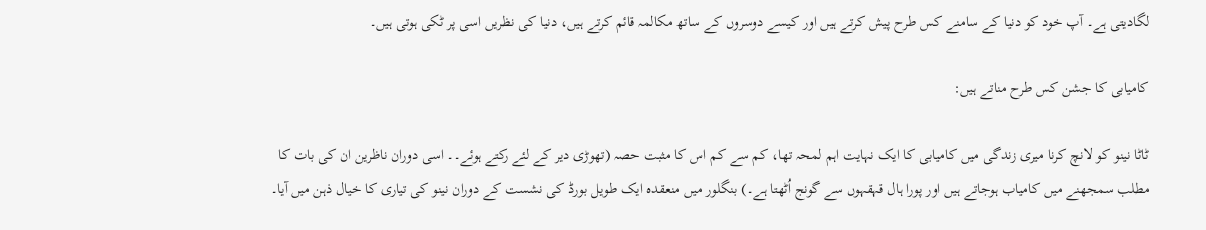لگادیتی ہے۔ آپ خود کو دنیا کے سامنے کس طرح پیش کرتے ہیں اور کیسے دوسروں کے ساتھ مکالمہ قائم کرتے ہیں، دنیا کی نظریں اسی پر ٹکی ہوتی ہیں۔

کامیابی کا جشن کس طرح مناتے ہیں:

ٹاٹا نینو کو لانچ کرنا میری زندگی میں کامیابی کا ایک نہایت اہم لمحہ تھا، کم سے کم اس کا مثبت حصہ (تھوڑی دیر کے لئے رکتے ہوئے۔۔ اسی دوران ناظرین ان کی بات کا مطلب سمجھنے میں کامیاب ہوجاتے ہیں اور پورا ہال قہقہوں سے گونج اُٹھتا ہے۔) بنگلور میں منعقدہ ایک طویل بورڈ کی نشست کے دوران نینو کی تیاری کا خیال ذہن میں آیا۔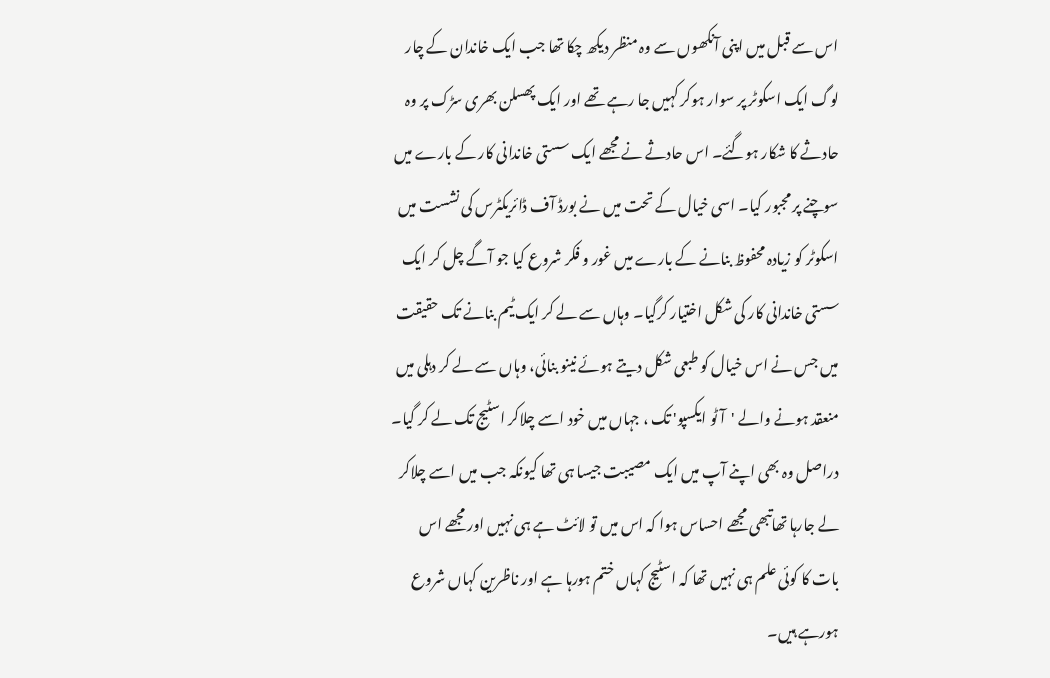اس سے قبل میں اپنی آنکھوں سے وہ منظر دیکھ چکا تھا جب ایک خاندان کے چار لوگ ایک اسکوٹر پر سوار ہوکر کہیں جا رہے تھے اور ایک پھسلن بھری سڑک پر وہ حادثے کا شکار ہوگئے۔ اس حادثے نے مجھے ایک سستی خاندانی کار کے بارے میں سوچنے پر مجبور کیا۔ اسی خیال کے تحت میں نے بورڈ آف ڈائریکٹرس کی نشست میں اسکوٹر کو زیادہ محفوظ بنانے کے بارے میں غور و فکر شروع کیا جو آگے چل کر ایک سستی خاندانی کار کی شکل اختیار کرگیا۔ وہاں سے لے کر ایک ٹیم بنانے تک حقیقت میں جس نے اس خیال کو طبعی شکل دیتے ہوئے نینو بنائی، وہاں سے لے کر دہلی میں منعقد ہونے والے 'آٹو ایکسپو' تک ، جہاں میں خود اسے چلاکر اسٹیج تک لے کر گیا۔ دراصل وہ بھی اپنے آپ میں ایک مصیبت جیسا ہی تھا کیونکہ جب میں اسے چلاکر لے جارہا تھاتبھی مجھے احساس ہوا کہ اس میں تو لائٹ ہے ہی نہیں اور مجھے اس بات کا کوئی علم ہی نہیں تھا کہ اسٹیج کہاں ختم ہورہا ہے اور ناظرین کہاں شروع ہورہے ہیں۔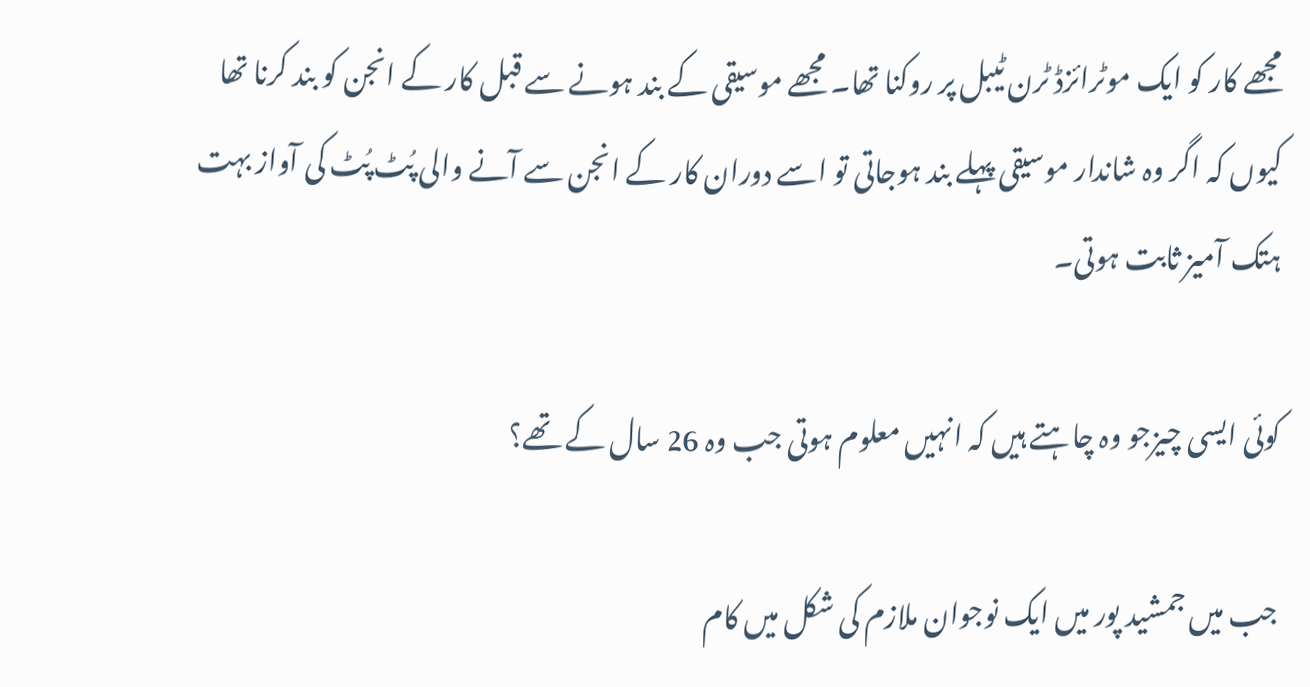مجھے کار کو ایک موٹرائزڈ ٹرن ٹیبل پر روکنا تھا۔ مجھے موسیقی کے بند ہونے سے قبل کار کے انجن کو بند کرنا تھا کیوں کہ اگر وہ شاندار موسیقی پہلے بند ہوجاتی تو اسے دوران کار کے انجن سے آنے والی پُٹ پُٹ کی آواز بہت ہتک آمیز ثابت ہوتی۔

کوئی ایسی چیزجو وہ چاہتے ہیں کہ انہیں معلوم ہوتی جب وہ 26 سال کے تھے؟

جب میں جمشید پور میں ایک نوجوان ملازم کی شکل میں کام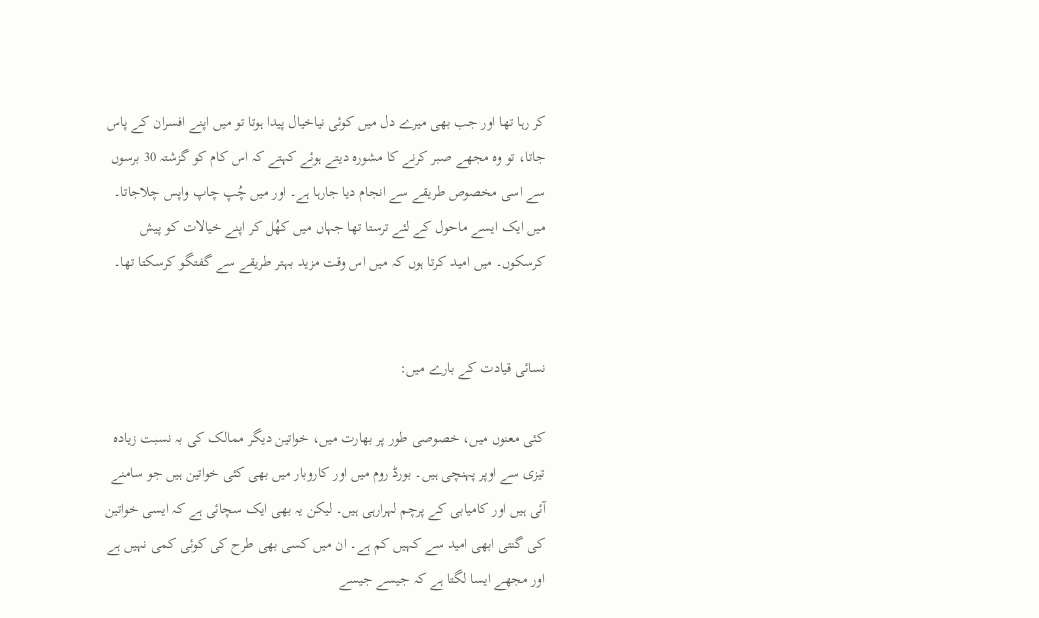کر رہا تھا اور جب بھی میرے دل میں کوئی نیاخیال پیدا ہوتا تو میں اپنے افسران کے پاس جاتا، تو وہ مجھے صبر کرنے کا مشورہ دیتے ہوئے کہتے کہ اس کام کو گزشتہ 30 برسوں سے اسی مخصوص طریقے سے انجام دیا جارہا ہے۔ اور میں چُپ چاپ واپس چلاجاتا۔ میں ایک ایسے ماحول کے لئے ترستا تھا جہاں میں کھُل کر اپنے خیالات کو پیش کرسکوں۔ میں امید کرتا ہوں کہ میں اس وقت مزید بہتر طریقے سے گفتگو کرسکتا تھا۔


نسائی قیادت کے بارے میں:

کئی معنوں میں، خصوصی طور پر بھارت میں، خواتین دیگر ممالک کی بہ نسبت زیادہ تیزی سے اوپر پہنچی ہیں۔ بورڈ روم میں اور کاروبار میں بھی کئی خواتین ہیں جو سامنے آئی ہیں اور کامیابی کے پرچم لہرارہی ہیں۔ لیکن یہ بھی ایک سچائی ہے کہ ایسی خواتین کی گنتی ابھی امید سے کہیں کم ہے۔ ان میں کسی بھی طرح کی کوئی کمی نہیں ہے اور مجھے ایسا لگتا ہے کہ جیسے جیسے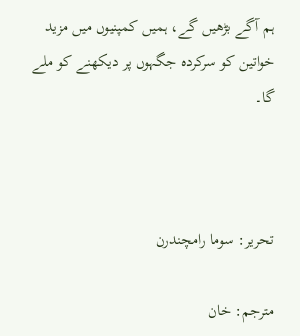ہم آگے بڑھیں گے، ہمیں کمپنیوں میں مزید خواتین کو سرکردہ جگہوں پر دیکھنے کو ملے گا۔



تحریر: سوما رامچندرن

مترجم: خان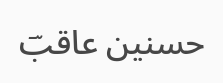حسنین عاقبؔ